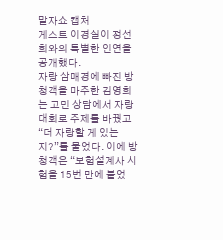말자쇼 캡처
게스트 이경실이 정선희와의 특별한 인연을 공개했다.
자랑 삼매경에 빠진 방청객을 마주한 김영희는 고민 상담에서 자랑 대회로 주제를 바꿨고 “더 자랑할 게 있는지?”를 물었다. 이에 방청객은 “보험설계사 시험을 15번 만에 붙었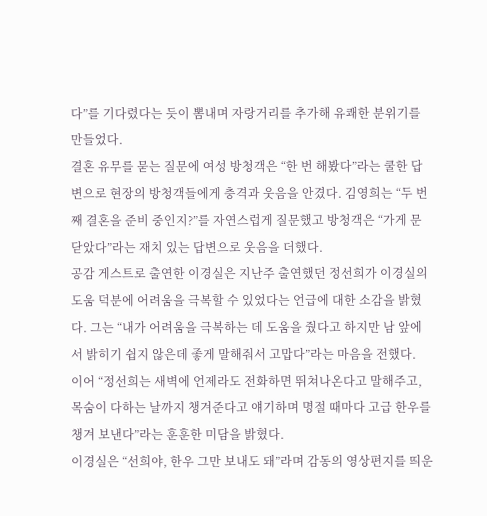다”를 기다렸다는 듯이 뽐내며 자랑거리를 추가해 유쾌한 분위기를 만들었다.
결혼 유무를 묻는 질문에 여성 방청객은 “한 번 해봤다”라는 쿨한 답변으로 현장의 방청객들에게 충격과 웃음을 안겼다. 김영희는 “두 번째 결혼을 준비 중인지?”를 자연스럽게 질문했고 방청객은 “가게 문 닫았다”라는 재치 있는 답변으로 웃음을 더했다.
공감 게스트로 출연한 이경실은 지난주 출연했던 정선희가 이경실의 도움 덕분에 어려움을 극복할 수 있었다는 언급에 대한 소감을 밝혔다. 그는 “내가 어려움을 극복하는 데 도움을 줬다고 하지만 남 앞에서 밝히기 쉽지 않은데 좋게 말해줘서 고맙다”라는 마음을 전했다.
이어 “정선희는 새벽에 언제라도 전화하면 뛰쳐나온다고 말해주고, 목숨이 다하는 날까지 챙겨준다고 얘기하며 명절 때마다 고급 한우를 챙겨 보낸다”라는 훈훈한 미담을 밝혔다.
이경실은 “선희야, 한우 그만 보내도 돼”라며 감동의 영상편지를 띄운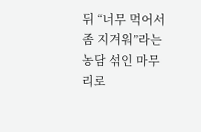뒤 “너무 먹어서 좀 지겨워”라는 농담 섞인 마무리로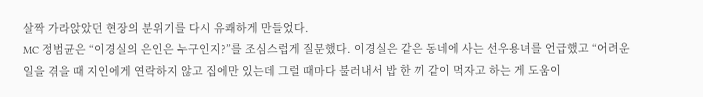살짝 가라앉았던 현장의 분위기를 다시 유쾌하게 만들었다.
MC 정범균은 “이경실의 은인은 누구인지?”를 조심스럽게 질문했다. 이경실은 같은 동네에 사는 선우용녀를 언급했고 “어려운 일을 겪을 때 지인에게 연락하지 않고 집에만 있는데 그럴 때마다 불러내서 밥 한 끼 같이 먹자고 하는 게 도움이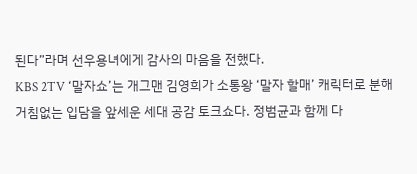된다”라며 선우용녀에게 감사의 마음을 전했다.
KBS 2TV ‘말자쇼’는 개그맨 김영희가 소통왕 ‘말자 할매’ 캐릭터로 분해 거침없는 입담을 앞세운 세대 공감 토크쇼다. 정범균과 함께 다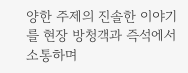양한 주제의 진솔한 이야기를 현장 방청객과 즉석에서 소통하며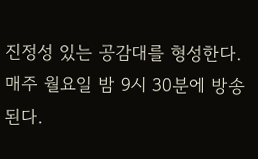진정성 있는 공감대를 형성한다.
매주 월요일 밤 9시 30분에 방송된다.